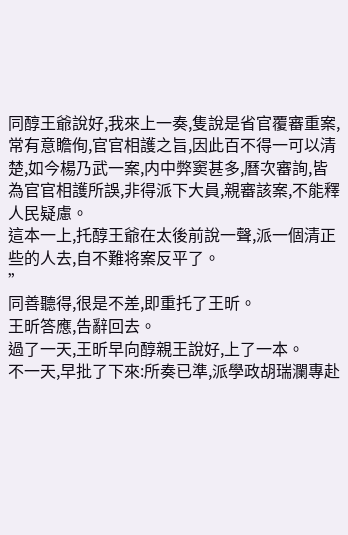同醇王爺說好,我來上一奏,隻說是省官覆審重案,常有意瞻侚,官官相護之旨,因此百不得一可以清楚,如今楊乃武一案,内中弊窦甚多,曆次審詢,皆為官官相護所誤,非得派下大員,親審該案,不能釋人民疑慮。
這本一上,托醇王爺在太後前說一聲,派一個清正些的人去,自不難将案反平了。
”
同善聽得,很是不差,即重托了王昕。
王昕答應,告辭回去。
過了一天,王昕早向醇親王說好,上了一本。
不一天,早批了下來:所奏已準,派學政胡瑞瀾專赴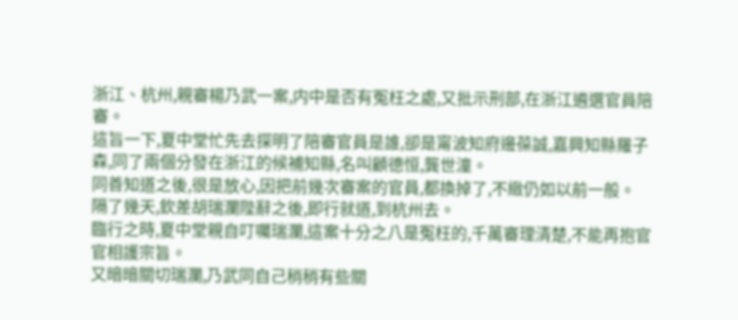浙江、杭州,親審楊乃武一案,内中是否有冤枉之處,又批示刑部,在浙江遴選官員陪審。
這旨一下,夏中堂忙先去探明了陪審官員是誰,卻是甯波知府邊葆誠,嘉興知縣羅子森,同了兩個分發在浙江的候補知縣,名叫顧德恒,龔世潼。
同善知道之後,很是放心,因把前幾次審案的官員,都換掉了,不緻仍如以前一般。
隔了幾天,欽差胡瑞瀾陛辭之後,即行就道,到杭州去。
臨行之時,夏中堂親自叮囑瑞瀾,這案十分之八是冤枉的,千萬審理清楚,不能再抱官官相護宗旨。
又暗暗關切瑞瀾,乃武同自己稍稍有些關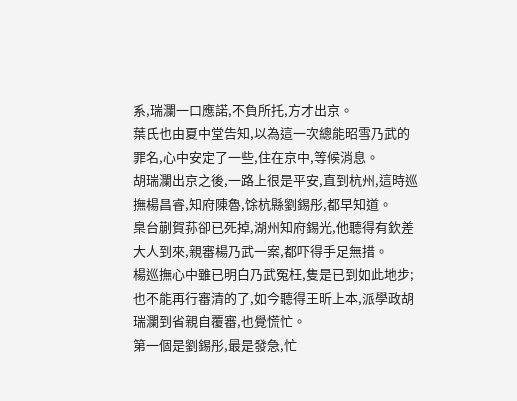系,瑞瀾一口應諾,不負所托,方才出京。
葉氏也由夏中堂告知,以為這一次總能昭雪乃武的罪名,心中安定了一些,住在京中,等候消息。
胡瑞瀾出京之後,一路上很是平安,直到杭州,這時巡撫楊昌睿,知府陳魯,馀杭縣劉錫彤,都早知道。
臬台蒯賀荪卻已死掉,湖州知府錫光,他聽得有欽差大人到來,親審楊乃武一案,都吓得手足無措。
楊巡撫心中雖已明白乃武冤枉,隻是已到如此地步;也不能再行審清的了,如今聽得王昕上本,派學政胡瑞瀾到省親自覆審,也覺慌忙。
第一個是劉錫彤,最是發急,忙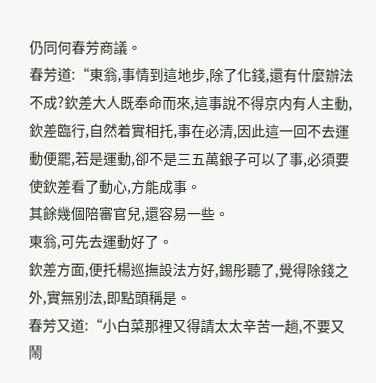仍同何春芳商議。
春芳道:“東翁,事情到這地步,除了化錢,還有什麼辦法不成?欽差大人既奉命而來,這事說不得京内有人主動,欽差臨行,自然着實相托,事在必清,因此這一回不去運動便罷,若是運動,卻不是三五萬銀子可以了事,必須要使欽差看了動心,方能成事。
其餘幾個陪審官兒,還容易一些。
東翁,可先去運動好了。
欽差方面,便托楊巡撫設法方好,錫彤聽了,覺得除錢之外,實無别法,即點頭稱是。
春芳又道:“小白菜那裡又得請太太辛苦一趟,不要又鬧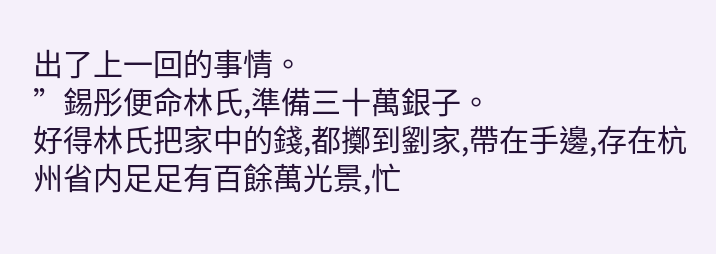出了上一回的事情。
”錫彤便命林氏,準備三十萬銀子。
好得林氏把家中的錢,都擲到劉家,帶在手邊,存在杭州省内足足有百餘萬光景,忙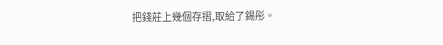把錢莊上幾個存摺,取給了錫彤。